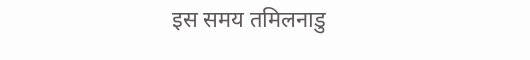इस समय तमिलनाडु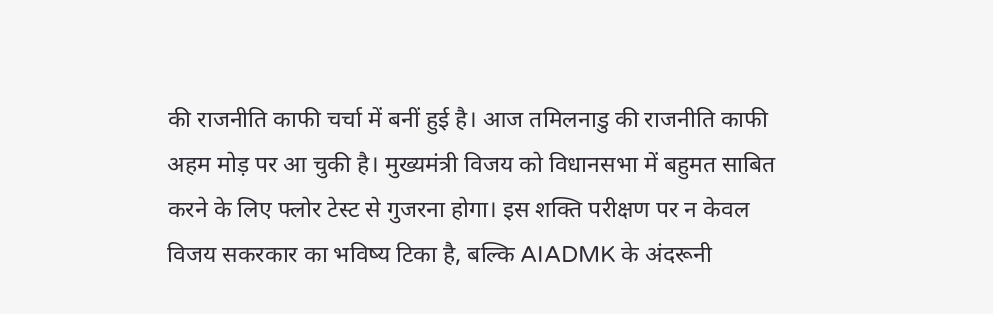की राजनीति काफी चर्चा में बनीं हुई है। आज तमिलनाडु की राजनीति काफी अहम मोड़ पर आ चुकी है। मुख्यमंत्री विजय को विधानसभा में बहुमत साबित करने के लिए फ्लोर टेस्ट से गुजरना होगा। इस शक्ति परीक्षण पर न केवल विजय सकरकार का भविष्य टिका है, बल्कि AIADMK के अंदरूनी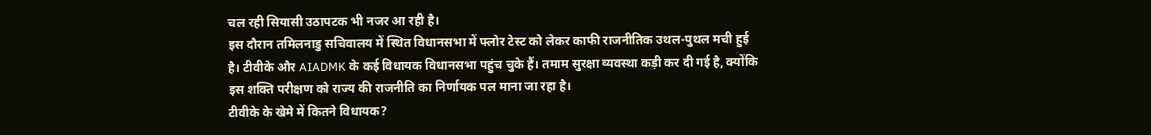चल रही सियासी उठापटक भी नजर आ रही है।
इस दौरान तमिलनाडु सचिवालय में स्थित विधानसभा में फ्लोर टेस्ट को लेकर काफी राजनीतिक उथल-पुथल मची हुई है। टीवीके और AIADMK के कई विधायक विधानसभा पहुंच चुके हैं। तमाम सुरक्षा व्यवस्था कड़ी कर दी गई है, क्योंकि इस शक्ति परीक्षण को राज्य की राजनीति का निर्णायक पल माना जा रहा है।
टीवीके के खेमे में कितने विधायक?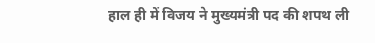हाल ही में विजय ने मुख्यमंत्री पद की शपथ ली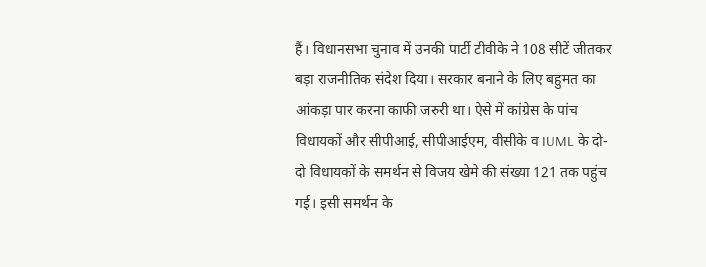हैं। विधानसभा चुनाव में उनकी पार्टी टीवीके ने 108 सीटें जीतकर बड़ा राजनीतिक संदेश दिया। सरकार बनाने के लिए बहुमत का आंकड़ा पार करना काफी जरुरी था। ऐसे में कांग्रेस के पांच विधायकों और सीपीआई, सीपीआईएम, वीसीके व IUML के दो-दो विधायकों के समर्थन से विजय खेमे की संख्या 121 तक पहुंच गई। इसी समर्थन के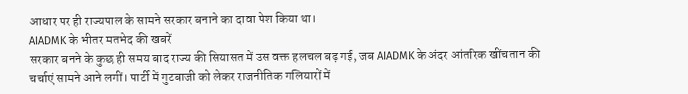आधार पर ही राज्यपाल के सामने सरकार बनाने का दावा पेश किया था।
AIADMK के भीतर मतभेद की खबरें
सरकार बनने के कुछ ही समय बाद राज्य की सियासत में उस वक्त हलचल बढ़ गई, जब AIADMK के अंदर आंतरिक खींचतान की चर्चाएं सामने आने लगीं। पार्टी में गुटबाजी को लेकर राजनीतिक गलियारों में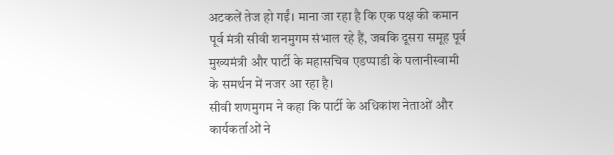अटकलें तेज हो गईं। माना जा रहा है कि एक पक्ष की कमान पूर्व मंत्री सीवी शनमुगम संभाल रहे हैं, जबकि दूसरा समूह पूर्व मुख्यमंत्री और पार्टी के महासचिव एडप्पाडी के पलानीस्वामी के समर्थन में नजर आ रहा है।
सीवी शणमुगम ने कहा कि पार्टी के अधिकांश नेताओं और कार्यकर्ताओं ने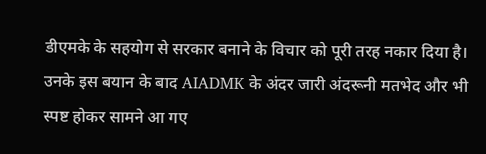डीएमके के सहयोग से सरकार बनाने के विचार को पूरी तरह नकार दिया है। उनके इस बयान के बाद AIADMK के अंदर जारी अंदरूनी मतभेद और भी स्पष्ट होकर सामने आ गए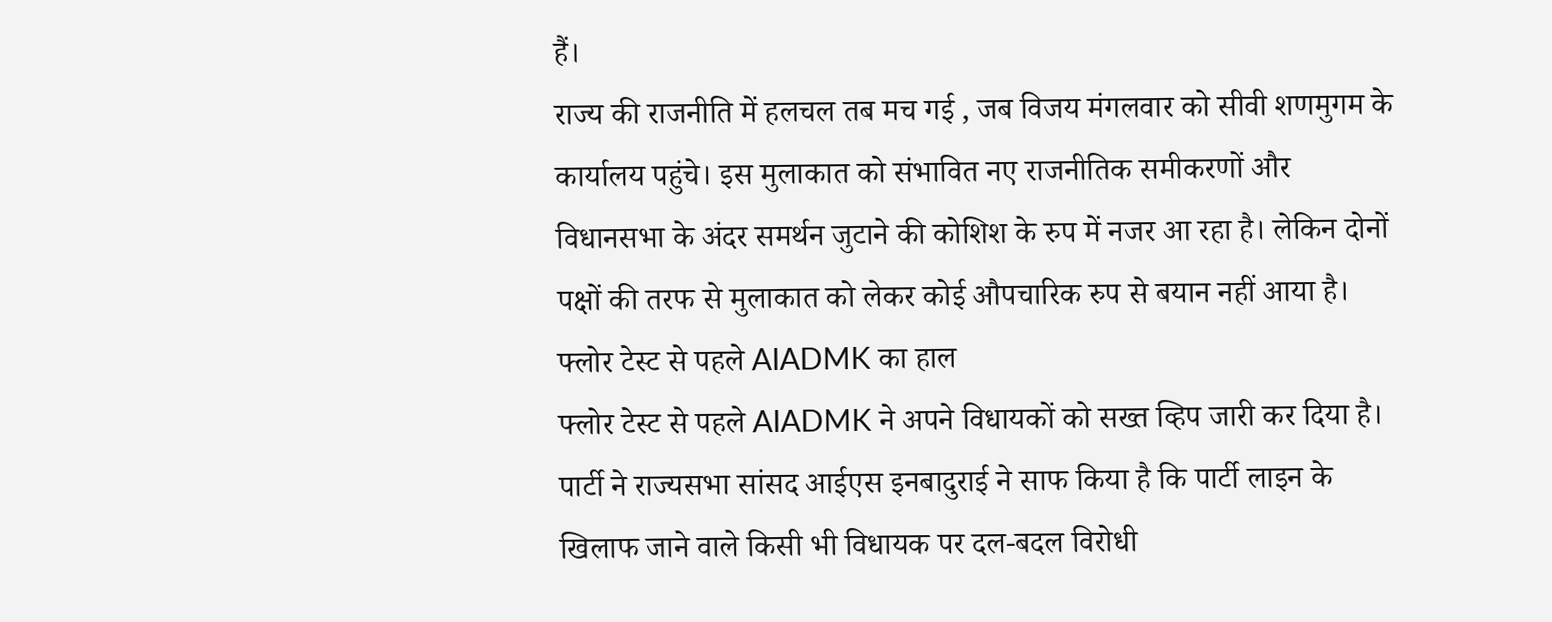हैं।
राज्य की राजनीति में हलचल तब मच गई , जब विजय मंगलवार को सीवी शणमुगम के कार्यालय पहुंचे। इस मुलाकात को संभावित नए राजनीतिक समीकरणों और विधानसभा के अंदर समर्थन जुटाने की कोशिश के रुप में नजर आ रहा है। लेकिन दोनों पक्षों की तरफ से मुलाकात को लेकर कोई औपचारिक रुप से बयान नहीं आया है।
फ्लोर टेस्ट से पहले AIADMK का हाल
फ्लोर टेस्ट से पहले AIADMK ने अपने विधायकों को सख्त व्हिप जारी कर दिया है। पार्टी ने राज्यसभा सांसद आईएस इनबादुराई ने साफ किया है कि पार्टी लाइन के खिलाफ जाने वाले किसी भी विधायक पर दल-बदल विरोधी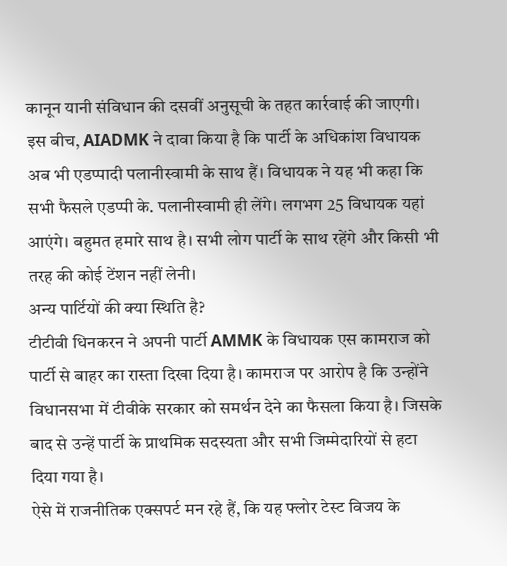कानून यानी संविधान की दसवीं अनुसूची के तहत कार्रवाई की जाएगी।
इस बीच, AIADMK ने दावा किया है कि पार्टी के अधिकांश विधायक अब भी एडप्पादी पलानीस्वामी के साथ हैं। विधायक ने यह भी कहा कि सभी फैसले एडप्पी के. पलानीस्वामी ही लेंगे। लगभग 25 विधायक यहां आएंगे। बहुमत हमारे साथ है। सभी लोग पार्टी के साथ रहेंगे और किसी भी तरह की कोई टेंशन नहीं लेनी।
अन्य पार्टियों की क्या स्थिति है?
टीटीवी धिनकरन ने अपनी पार्टी AMMK के विधायक एस कामराज को पार्टी से बाहर का रास्ता दिखा दिया है। कामराज पर आरोप है कि उन्होंने विधानसभा में टीवीके सरकार को समर्थन देने का फैसला किया है। जिसके बाद से उन्हें पार्टी के प्राथमिक सदस्यता और सभी जिम्मेदारियों से हटा दिया गया है।
ऐसे में राजनीतिक एक्सपर्ट मन रहे हैं, कि यह फ्लोर टेस्ट विजय के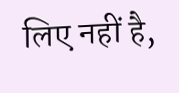लिए नहीं है,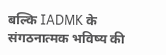बल्कि IADMK के संगठनात्मक भविष्य की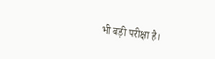भी बड़ी परीक्षा है।